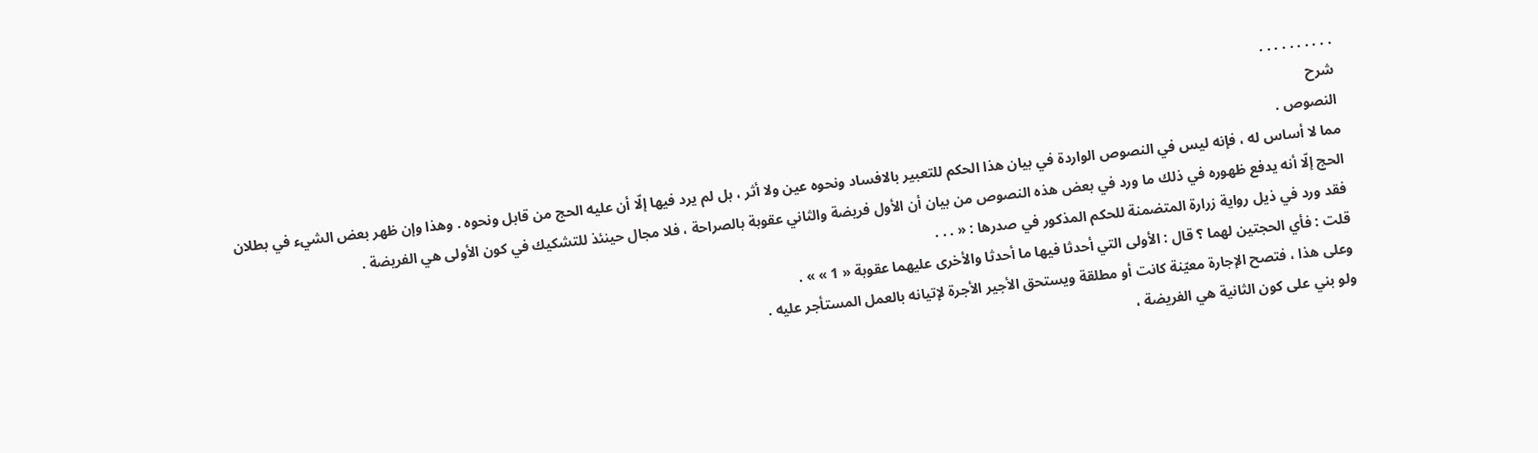. . . . . . . . . .
شرح
النصوص .
مما لا أساس له ، فإنه ليس في النصوص الواردة في بيان هذا الحكم للتعبير بالافساد ونحوه عين ولا أثر ، بل لم يرد فيها إلّا أن عليه الحج من قابل ونحوه . وهذا وإن ظهر بعض الشيء في بطلان الحج إلّا أنه يدفع ظهوره في ذلك ما ورد في بعض هذه النصوص من بيان أن الأول فريضة والثاني عقوبة بالصراحة ، فلا مجال حينئذ للتشكيك في كون الأولى هي الفريضة .
فقد ورد في ذيل رواية زرارة المتضمنة للحكم المذكور في صدرها : « . . .
قلت : فأي الحجتين لهما ؟ قال : الأولى التي أحدثا فيها ما أحدثا والأخرى عليهما عقوبة « 1 » » .
وعلى هذا ، فتصح الإجارة معيّنة كانت أو مطلقة ويستحق الأجير الأجرة لإتيانه بالعمل المستأجر عليه .
ولو بني على كون الثانية هي الفريضة ،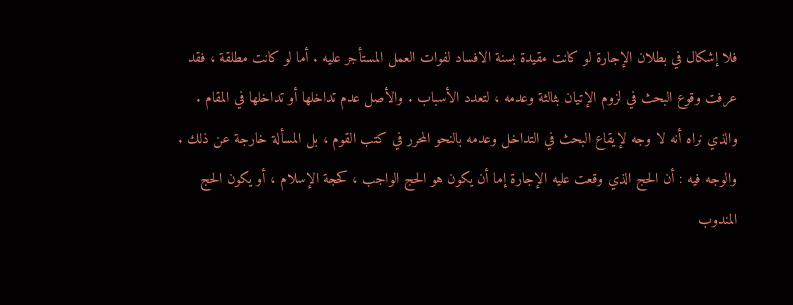فلا إشكال في بطلان الإجارة لو كانت مقيدة بسنة الافساد لفوات العمل المستأجر عليه . أما لو كانت مطلقة ، فقد عرفت وقوع البحث في لزوم الإتيان بثالثة وعدمه ، لتعدد الأسباب . والأصل عدم تداخلها أو تداخلها في المقام .
والذي نراه أنه لا وجه لإيقاع البحث في التداخل وعدمه بالنحو المحرر في كتب القوم ، بل المسألة خارجة عن ذلك .
والوجه فيه : أن الحج الذي وقعت عليه الإجارة إما أن يكون هو الحج الواجب ، كحجة الإسلام ، أو يكون الحج المندوب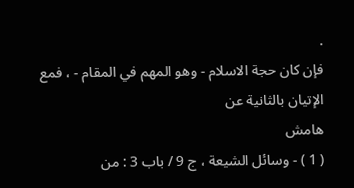.
فإن كان حجة الاسلام - وهو المهم في المقام - ، فمع الإتيان بالثانية عن
هامش
( 1 ) - وسائل الشيعة ، ج 9 / باب 3 : من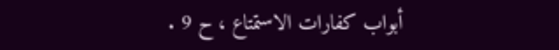أبواب كفارات الاستمتاع ، ح 9 .